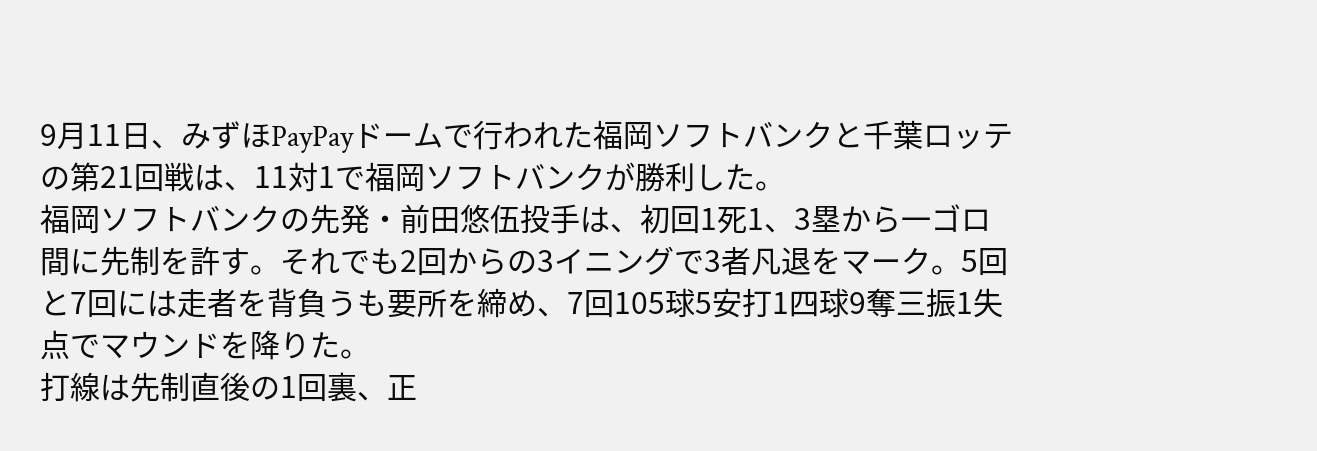9月11日、みずほPayPayドームで行われた福岡ソフトバンクと千葉ロッテの第21回戦は、11対1で福岡ソフトバンクが勝利した。
福岡ソフトバンクの先発・前田悠伍投手は、初回1死1、3塁から一ゴロ間に先制を許す。それでも2回からの3イニングで3者凡退をマーク。5回と7回には走者を背負うも要所を締め、7回105球5安打1四球9奪三振1失点でマウンドを降りた。
打線は先制直後の1回裏、正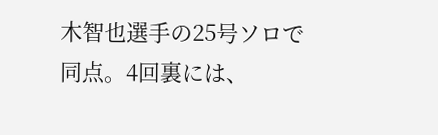木智也選手の25号ソロで同点。4回裏には、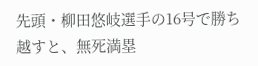先頭・柳田悠岐選手の16号で勝ち越すと、無死満塁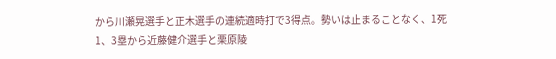から川瀬晃選手と正木選手の連続適時打で3得点。勢いは止まることなく、1死1、3塁から近藤健介選手と栗原陵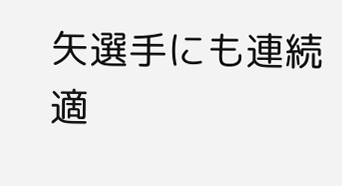矢選手にも連続適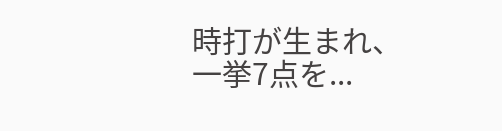時打が生まれ、一挙7点を...